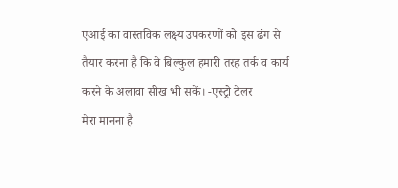एआई का वास्तविक लक्ष्य उपकरणों को इस ढंग से तैयार करना है कि वे बिल्कुल हमारी तरह तर्क व कार्य करने के अलावा सीख भी सकें। -एस्ट्रो टेलर
मेरा मानना है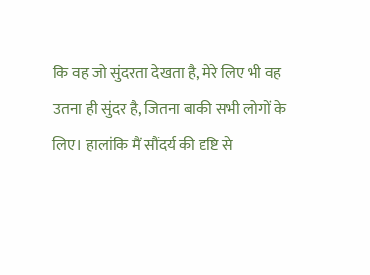कि वह जो सुंदरता देखता है, मेरे लिए भी वह उतना ही सुंदर है, जितना बाकी सभी लोगों के लिए। हालांकि मैं सौंदर्य की दृष्टि से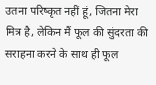उतना परिष्कृत नहीं हूं, जितना मेरा मित्र है, लेकिन मैं फूल की सुंदरता की सराहना करने के साथ ही फूल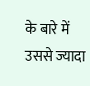के बारे में उससे ज्यादा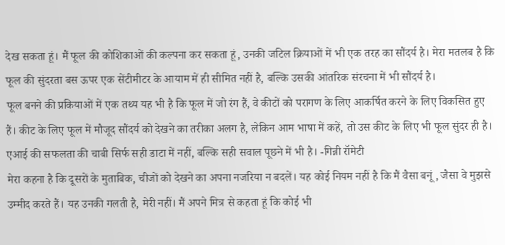देख सकता हूं। मैं फूल की कोशिकाओं की कल्पना कर सकता हूं, उनकी जटिल क्रियाओं में भी एक तरह का सौंदर्य है। मेरा मतलब है कि फूल की सुंदरता बस ऊपर एक सेंटीमीटर के आयाम में ही सीमित नहीं है, बल्कि उसकी आंतरिक संरचना में भी सौंदर्य है।
फूल बनने की प्रकियाओं में एक तथ्य यह भी है कि फूल में जो रंग हैं, वे कीटों को परागण के लिए आकर्षित करने के लिए विकसित हुए हैं। कीट के लिए फूल में मौजूद सौंदर्य को देखने का तरीका अलग है, लेकिन आम भाषा में कहें, तो उस कीट के लिए भी फूल सुंदर ही है।
एआई की सफलता की चाबी सिर्फ सही डाटा में नहीं, बल्कि सही सवाल पूछने में भी है। -गिन्नी रॉमेटी
मेरा कहना है कि दूसरों के मुताबिक, चीजों को देखने का अपना नजरिया न बदलें। यह कोई नियम नहीं है कि मैं वैसा बनूं, जैसा वे मुझसे उम्मीद करते हैं। यह उनकी गलती है, मेरी नहीं। मैं अपने मित्र से कहता हूं कि कोई भी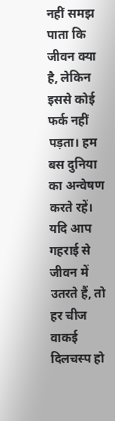नहीं समझ पाता कि जीवन क्या है, लेकिन इससे कोई फर्क नहीं पड़ता। हम बस दुनिया का अन्वेषण करते रहें। यदि आप गहराई से जीवन में उतरते हैं, तो हर चीज वाकई दिलचस्प हो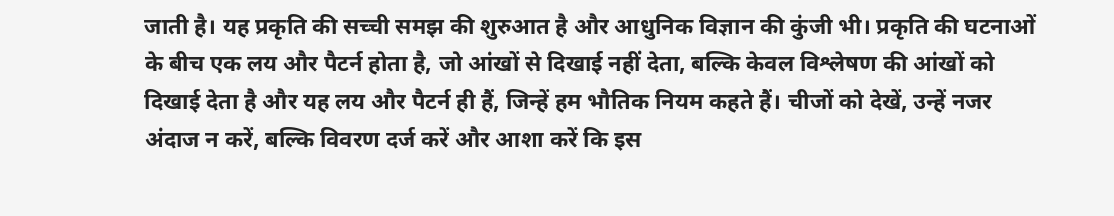जाती है। यह प्रकृति की सच्ची समझ की शुरुआत है और आधुनिक विज्ञान की कुंजी भी। प्रकृति की घटनाओं के बीच एक लय और पैटर्न होता है, जो आंखों से दिखाई नहीं देता, बल्कि केवल विश्लेषण की आंखों को दिखाई देता है और यह लय और पैटर्न ही हैं, जिन्हें हम भौतिक नियम कहते हैं। चीजों को देखें, उन्हें नजर अंदाज न करें, बल्कि विवरण दर्ज करें और आशा करें कि इस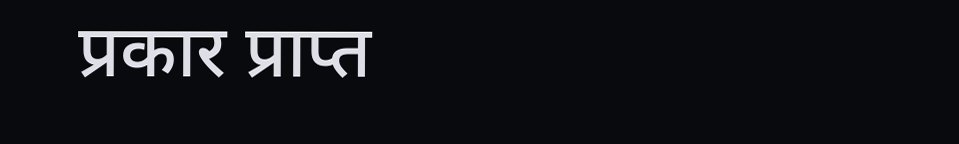प्रकार प्राप्त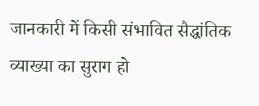जानकारी में किसी संभावित सैद्धांतिक व्याख्या का सुराग हो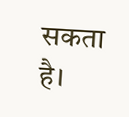सकता है।